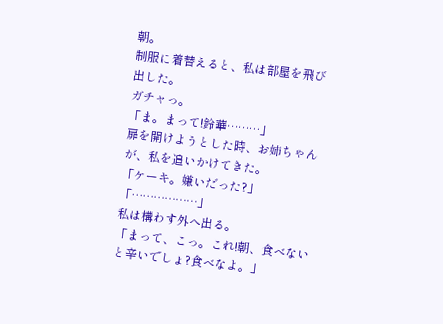朝。
制服に着替えると、私は部屋を飛び出した。
ガチャっ。
「ま。まって!鈴華………」
扉を開けようとした時、お姉ちゃんが、私を追いかけてきた。
「ケーキ。嫌いだった?」
「………………」
私は構わす外へ出る。
「まって、こっ。これ!朝、食べないと辛いでしょ?食べなよ。」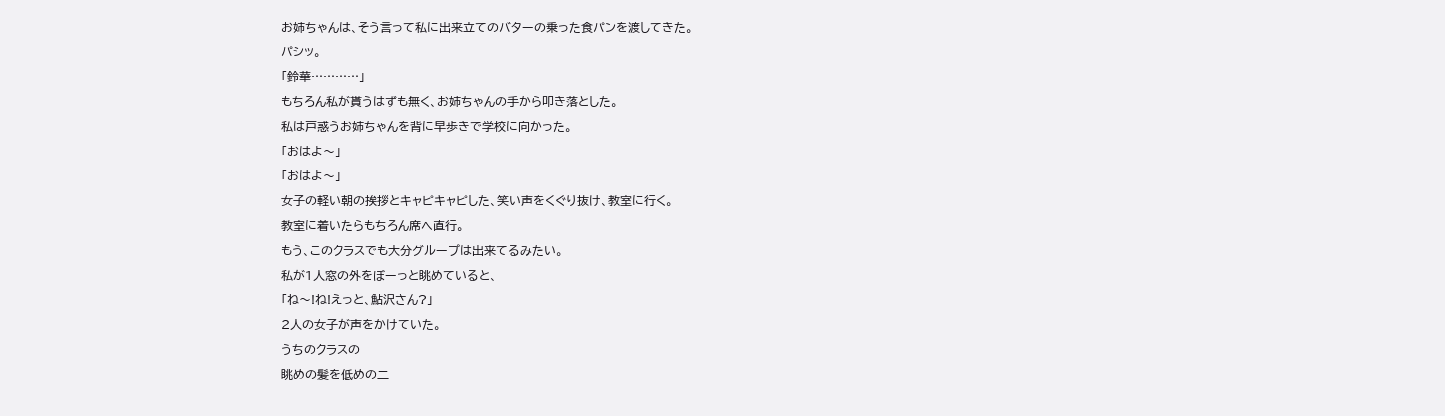お姉ちゃんは、そう言って私に出来立てのバターの乗った食パンを渡してきた。
パシッ。
「鈴華…………」
もちろん私が貰うはずも無く、お姉ちゃんの手から叩き落とした。
私は戸惑うお姉ちゃんを背に早歩きで学校に向かった。
「おはよ〜」
「おはよ〜」
女子の軽い朝の挨拶とキャピキャピした、笑い声をくぐり抜け、教室に行く。
教室に着いたらもちろん席へ直行。
もう、このクラスでも大分グループは出来てるみたい。
私が1人窓の外をぼーっと眺めていると、
「ね〜!ね!えっと、鮎沢さん?」
2人の女子が声をかけていた。
うちのクラスの
眺めの髪を低めの二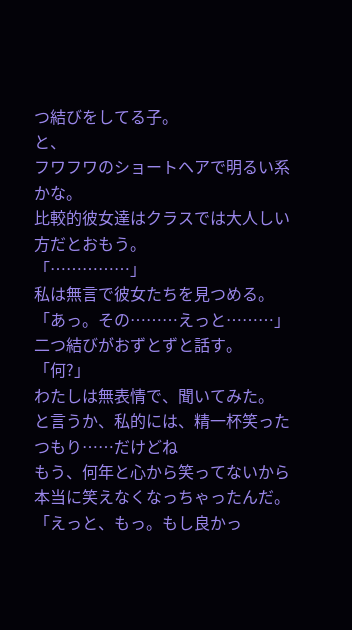つ結びをしてる子。
と、
フワフワのショートヘアで明るい系かな。
比較的彼女達はクラスでは大人しい方だとおもう。
「……………」
私は無言で彼女たちを見つめる。
「あっ。その………えっと………」
二つ結びがおずとずと話す。
「何?」
わたしは無表情で、聞いてみた。
と言うか、私的には、精一杯笑ったつもり……だけどね
もう、何年と心から笑ってないから本当に笑えなくなっちゃったんだ。
「えっと、もっ。もし良かっ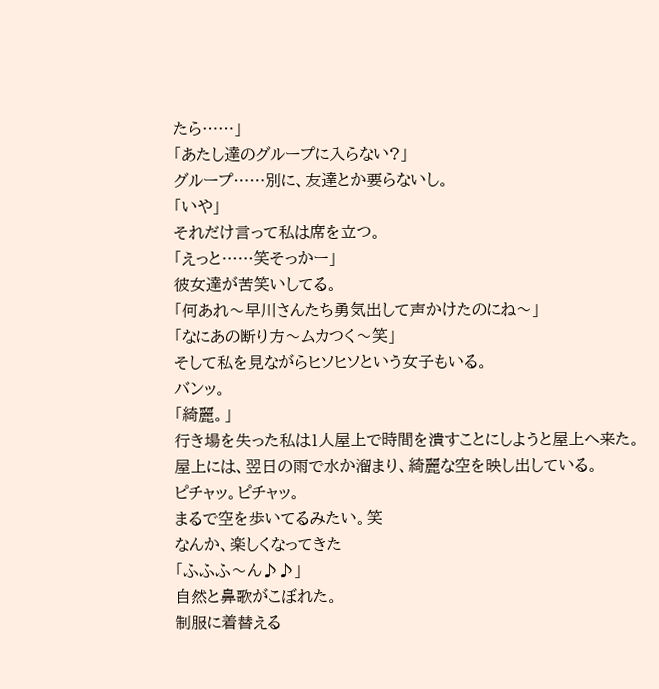たら……」
「あたし達のグループに入らない?」
グループ……別に、友達とか要らないし。
「いや」
それだけ言って私は席を立つ。
「えっと……笑そっかー」
彼女達が苦笑いしてる。
「何あれ〜早川さんたち勇気出して声かけたのにね〜」
「なにあの断り方〜ムカつく〜笑」
そして私を見ながらヒソヒソという女子もいる。
バンッ。
「綺麗。」
行き場を失った私は1人屋上で時間を潰すことにしようと屋上へ来た。
屋上には、翌日の雨で水か溜まり、綺麗な空を映し出している。
ピチャッ。ピチャッ。
まるで空を歩いてるみたい。笑
なんか、楽しくなってきた
「ふふふ〜ん♪♪」
自然と鼻歌がこぼれた。
制服に着替える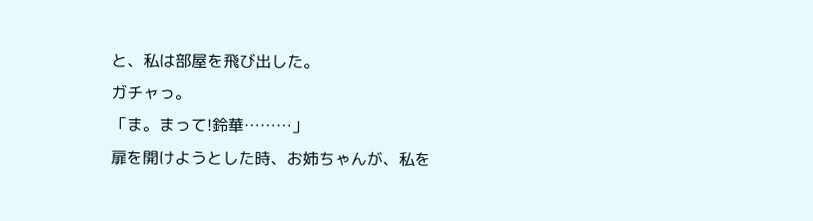と、私は部屋を飛び出した。
ガチャっ。
「ま。まって!鈴華………」
扉を開けようとした時、お姉ちゃんが、私を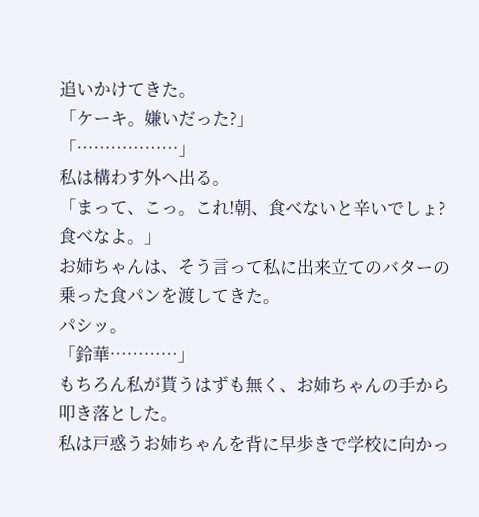追いかけてきた。
「ケーキ。嫌いだった?」
「………………」
私は構わす外へ出る。
「まって、こっ。これ!朝、食べないと辛いでしょ?食べなよ。」
お姉ちゃんは、そう言って私に出来立てのバターの乗った食パンを渡してきた。
パシッ。
「鈴華…………」
もちろん私が貰うはずも無く、お姉ちゃんの手から叩き落とした。
私は戸惑うお姉ちゃんを背に早歩きで学校に向かっ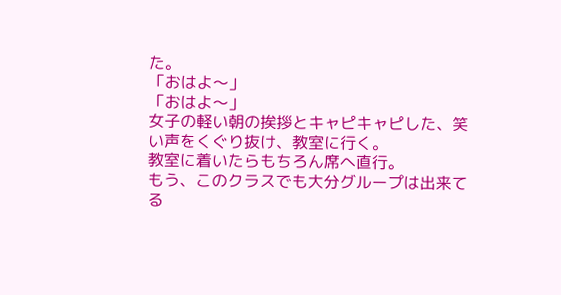た。
「おはよ〜」
「おはよ〜」
女子の軽い朝の挨拶とキャピキャピした、笑い声をくぐり抜け、教室に行く。
教室に着いたらもちろん席へ直行。
もう、このクラスでも大分グループは出来てる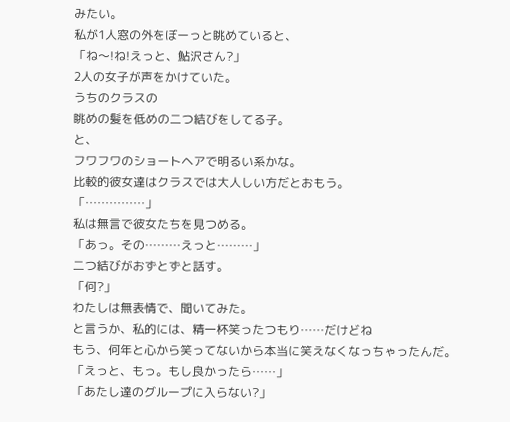みたい。
私が1人窓の外をぼーっと眺めていると、
「ね〜!ね!えっと、鮎沢さん?」
2人の女子が声をかけていた。
うちのクラスの
眺めの髪を低めの二つ結びをしてる子。
と、
フワフワのショートヘアで明るい系かな。
比較的彼女達はクラスでは大人しい方だとおもう。
「……………」
私は無言で彼女たちを見つめる。
「あっ。その………えっと………」
二つ結びがおずとずと話す。
「何?」
わたしは無表情で、聞いてみた。
と言うか、私的には、精一杯笑ったつもり……だけどね
もう、何年と心から笑ってないから本当に笑えなくなっちゃったんだ。
「えっと、もっ。もし良かったら……」
「あたし達のグループに入らない?」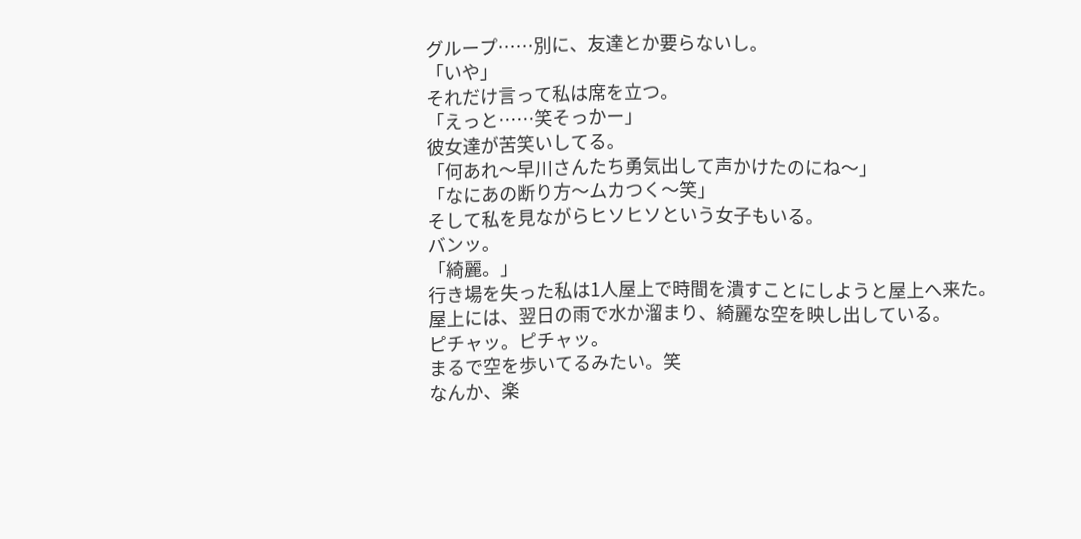グループ……別に、友達とか要らないし。
「いや」
それだけ言って私は席を立つ。
「えっと……笑そっかー」
彼女達が苦笑いしてる。
「何あれ〜早川さんたち勇気出して声かけたのにね〜」
「なにあの断り方〜ムカつく〜笑」
そして私を見ながらヒソヒソという女子もいる。
バンッ。
「綺麗。」
行き場を失った私は1人屋上で時間を潰すことにしようと屋上へ来た。
屋上には、翌日の雨で水か溜まり、綺麗な空を映し出している。
ピチャッ。ピチャッ。
まるで空を歩いてるみたい。笑
なんか、楽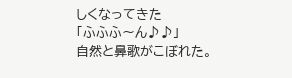しくなってきた
「ふふふ〜ん♪♪」
自然と鼻歌がこぼれた。